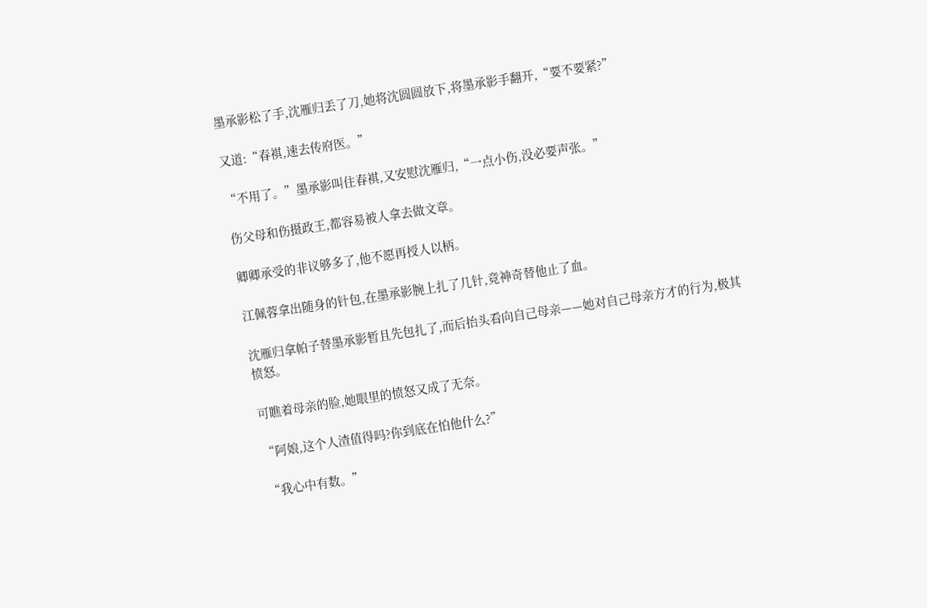墨承影松了手,沈雁归丢了刀,她将沈圆圆放下,将墨承影手翻开,“要不要紧?”

又道:“春褀,速去传府医。”

“不用了。”墨承影叫住春褀,又安慰沈雁归,“一点小伤,没必要声张。”

伤父母和伤摄政王,都容易被人拿去做文章。

卿卿承受的非议够多了,他不愿再授人以柄。

江佩蓉拿出随身的针包,在墨承影腕上扎了几针,竟神奇替他止了血。

沈雁归拿帕子替墨承影暂且先包扎了,而后抬头看向自己母亲——她对自己母亲方才的行为,极其愤怒。

可瞧着母亲的脸,她眼里的愤怒又成了无奈。

“阿娘,这个人渣值得吗?你到底在怕他什么?”

“我心中有数。”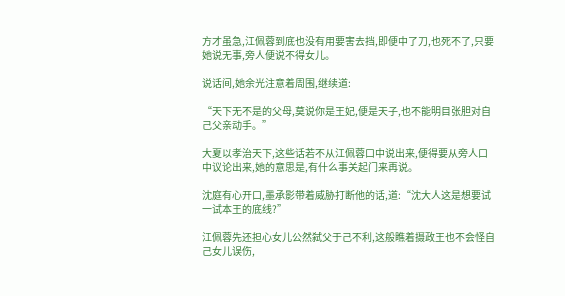方才虽急,江佩蓉到底也没有用要害去挡,即便中了刀,也死不了,只要她说无事,旁人便说不得女儿。

说话间,她余光注意着周围,继续道:

“天下无不是的父母,莫说你是王妃,便是天子,也不能明目张胆对自己父亲动手。”

大夏以孝治天下,这些话若不从江佩蓉口中说出来,便得要从旁人口中议论出来,她的意思是,有什么事关起门来再说。

沈庭有心开口,墨承影带着威胁打断他的话,道:“沈大人这是想要试一试本王的底线?”

江佩蓉先还担心女儿公然弑父于己不利,这般瞧着摄政王也不会怪自己女儿误伤,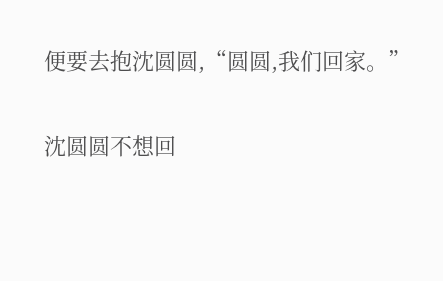便要去抱沈圆圆,“圆圆,我们回家。”

沈圆圆不想回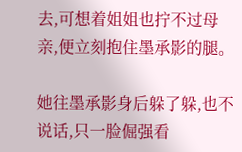去,可想着姐姐也拧不过母亲,便立刻抱住墨承影的腿。

她往墨承影身后躲了躲,也不说话,只一脸倔强看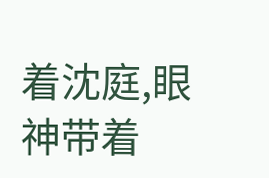着沈庭,眼神带着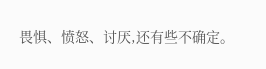畏惧、愤怒、讨厌,还有些不确定。